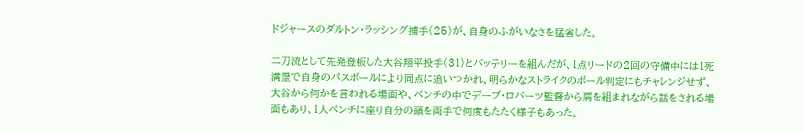ドジャースのダルトン・ラッシング捕手(25)が、自身のふがいなさを猛省した。

二刀流として先発登板した大谷翔平投手(31)とバッテリーを組んだが、1点リードの2回の守備中には1死満塁で自身のパスボールにより同点に追いつかれ、明らかなストライクのボール判定にもチャレンジせず、大谷から何かを言われる場面や、ベンチの中でデーブ・ロバーツ監督から肩を組まれながら話をされる場面もあり、1人ベンチに座り自分の頭を両手で何度もたたく様子もあった。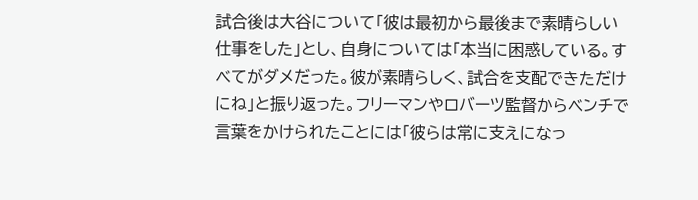試合後は大谷について「彼は最初から最後まで素晴らしい仕事をした」とし、自身については「本当に困惑している。すべてがダメだった。彼が素晴らしく、試合を支配できただけにね」と振り返った。フリーマンやロバーツ監督からベンチで言葉をかけられたことには「彼らは常に支えになっ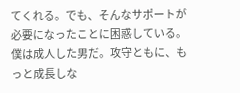てくれる。でも、そんなサポートが必要になったことに困惑している。僕は成人した男だ。攻守ともに、もっと成長しな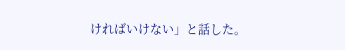ければいけない」と話した。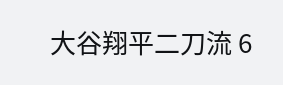大谷翔平二刀流 6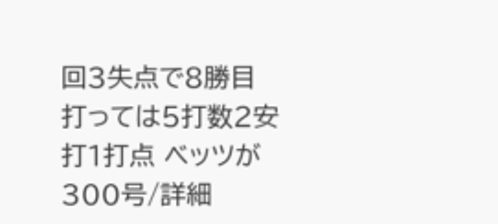回3失点で8勝目 打っては5打数2安打1打点 ベッツが300号/詳細